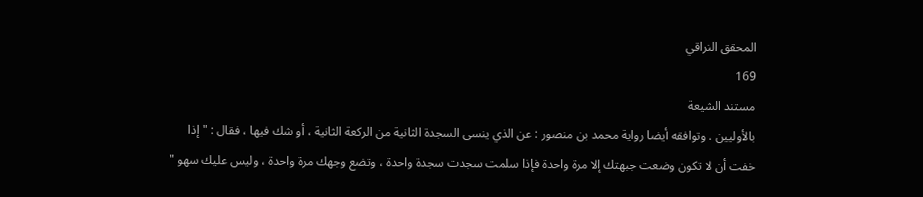المحقق النراقي
169
مستند الشيعة
بالأوليين . وتوافقه أيضا رواية محمد بن منصور : عن الذي ينسى السجدة الثانية من الركعة الثانية ، أو شك فيها ، فقال : " إذا خفت أن لا تكون وضعت جبهتك إلا مرة واحدة فإذا سلمت سجدت سجدة واحدة ، وتضع وجهك مرة واحدة ، وليس عليك سهو "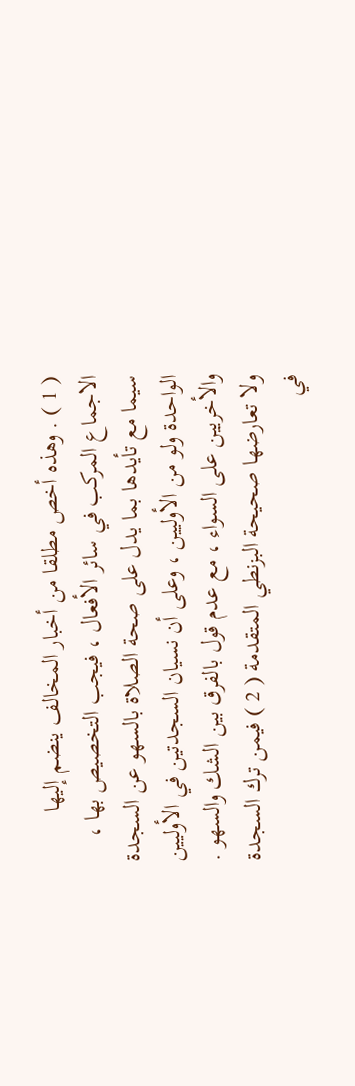( 1 ) . وهذه أخص مطلقا من أخبار المخالف ينضم إليها الاجماع المركب في سائر الأفعال ، فيجب التخصيص بها ، سيما مع تأيدها بما يدل على صحة الصلاة بالسهو عن السجدة الواحدة ولو من الأوليين ، وعلى أن نسيان السجدتين في الأوليين والأخريين على السواء ، مع عدم قول بالفرق بين الشك والسهو . ولا تعارضها صحيحة البزنطي المتقدمة ( 2 ) فيمن ترك السجدة في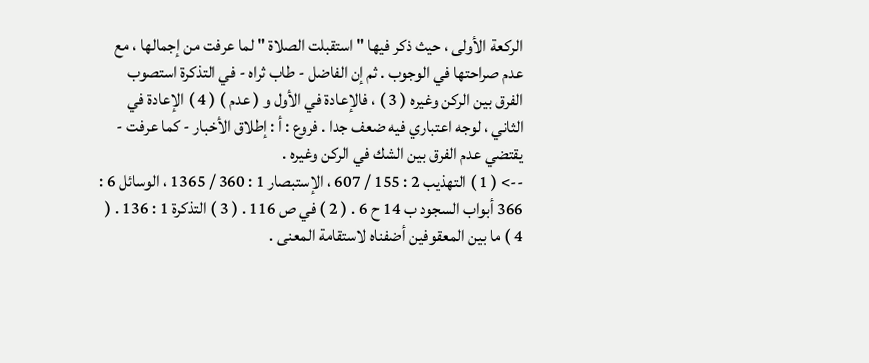الركعة الأولى ، حيث ذكر فيها " استقبلت الصلاة " لما عرفت من إجمالها ، مع عدم صراحتها في الوجوب . ثم إن الفاضل - طاب ثراه - في التذكرة استصوب الفرق بين الركن وغيره ( 3 ) ، فالإعادة في الأول و ( عدم ) ( 4 ) الإعادة في الثاني ، لوجه اعتباري فيه ضعف جدا . فروع : أ : إطلاق الأخبار - كما عرفت - يقتضي عدم الفرق بين الشك في الركن وغيره .
--> ( 1 ) التهذيب 2 : 155 / 607 ، الإستبصار 1 : 360 / 1365 ، الوسائل 6 : 366 أبواب السجود ب 14 ح 6 . ( 2 ) في ص 116 . ( 3 ) التذكرة 1 : 136 . ( 4 ) ما بين المعقوفين أضفناه لاستقامة المعنى .